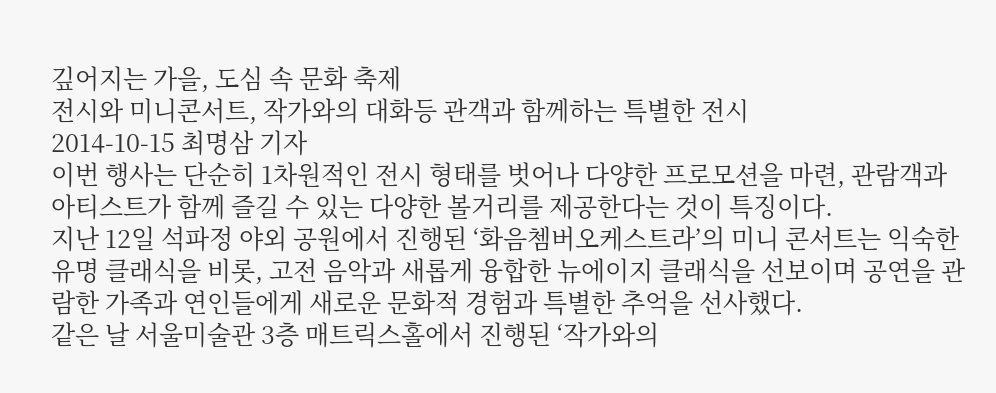깊어지는 가을, 도심 속 문화 축제
전시와 미니콘서트, 작가와의 대화등 관객과 함께하는 특별한 전시
2014-10-15 최명삼 기자
이번 행사는 단순히 1차원적인 전시 형태를 벗어나 다양한 프로모션을 마련, 관람객과 아티스트가 함께 즐길 수 있는 다양한 볼거리를 제공한다는 것이 특징이다.
지난 12일 석파정 야외 공원에서 진행된 ‘화음쳄버오케스트라’의 미니 콘서트는 익숙한 유명 클래식을 비롯, 고전 음악과 새롭게 융합한 뉴에이지 클래식을 선보이며 공연을 관람한 가족과 연인들에게 새로운 문화적 경험과 특별한 추억을 선사했다.
같은 날 서울미술관 3층 매트릭스홀에서 진행된 ‘작가와의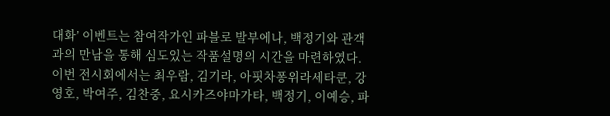대화’ 이벤트는 참여작가인 파블로 발부에나, 백정기와 관객과의 만남을 통해 심도있는 작품설명의 시간을 마련하였다.
이번 전시회에서는 최우람, 김기라, 아핏차퐁위라세타쿤, 강영호, 박여주, 김찬중, 요시카즈야마가타, 백정기, 이예승, 파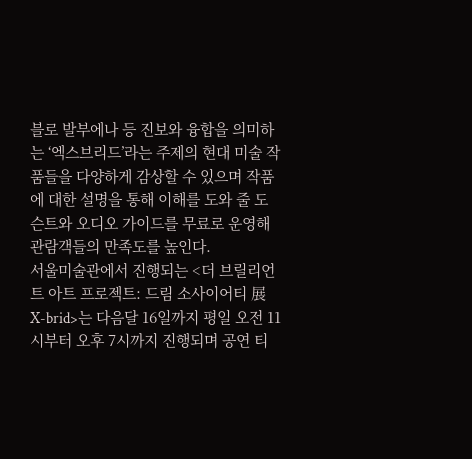블로 발부에나 등 진보와 융합을 의미하는 ‘엑스브리드’라는 주제의 현대 미술 작품들을 다양하게 감상할 수 있으며 작품에 대한 설명을 통해 이해를 도와 줄 도슨트와 오디오 가이드를 무료로 운영해 관람객들의 만족도를 높인다.
서울미술관에서 진행되는 <더 브릴리언트 아트 프로젝트: 드림 소사이어티 展 X-brid>는 다음달 16일까지 평일 오전 11시부터 오후 7시까지 진행되며 공연 티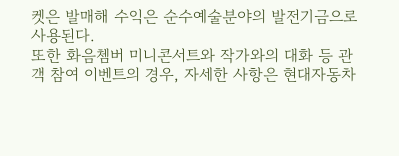켓은 발매해 수익은 순수예술분야의 발전기금으로 사용된다.
또한 화음쳄버 미니콘서트와 작가와의 대화 등 관객 참여 이벤트의 경우, 자세한 사항은 현대자동차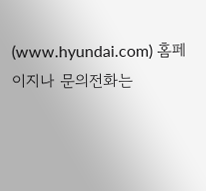(www.hyundai.com) 홈페이지나 문의전화는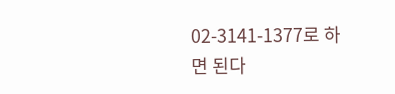02-3141-1377로 하면 된다